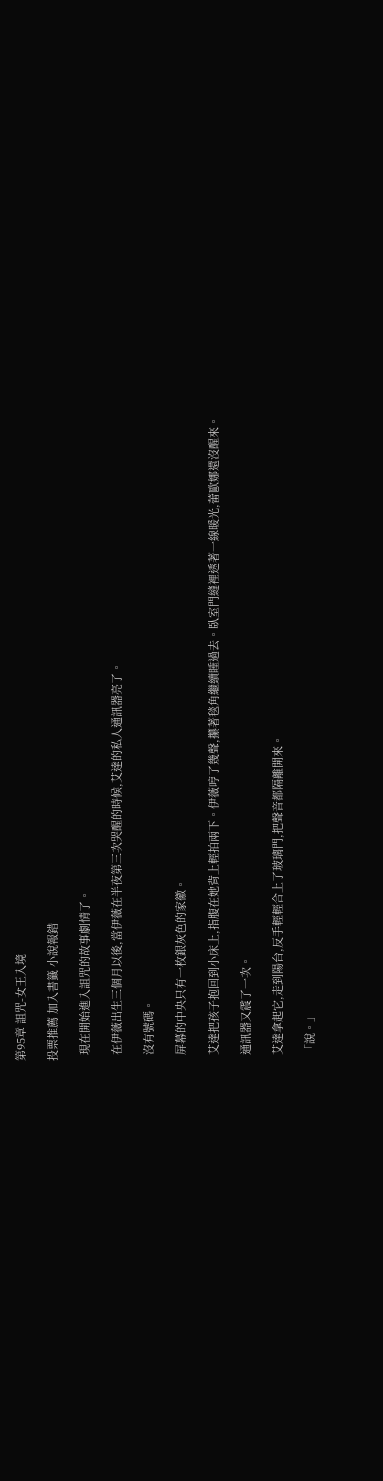第95章 詛咒-女王入境

投票推薦 加入書籤 小說報錯

  現在開始進入詛咒的故事劇情了。

  在伊薇出生三個月以後,當伊薇在半夜第三次哭醒的時候,艾達的私人通訊器亮了。

  沒有號碼。

  屏幕的中央只有一枚銀灰色的家徽。

  艾達把孩子抱回到小床上,指腹在她背上輕拍兩下。伊薇哼了幾聲,攥著毯角繼續睡過去。臥室門縫裡透著一線暖光,蕾歐娜還沒醒來。

  通訊器又震了一次。

  艾達拿起它,走到陽台,反手輕輕合上了玻璃門,把聲音都隔離開來。

  「說。」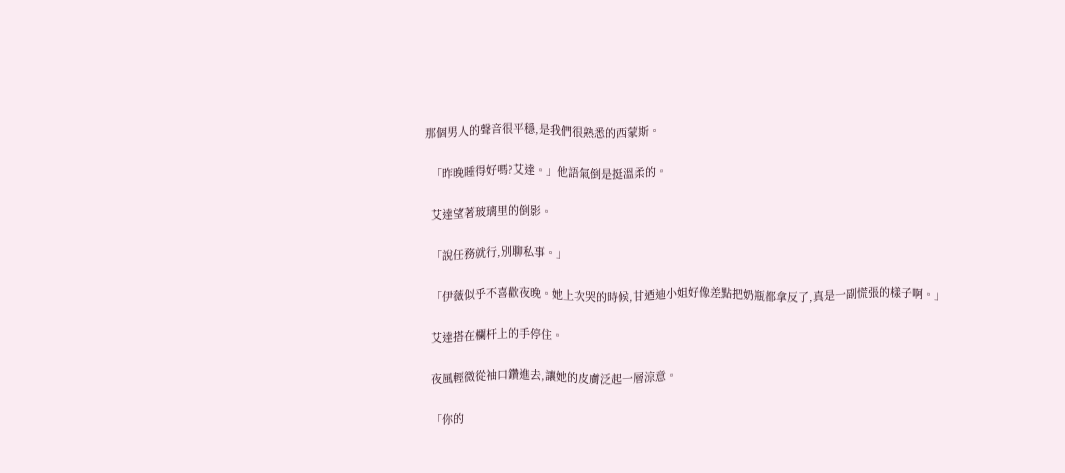那個男人的聲音很平穩,是我們很熟悉的西蒙斯。

  「昨晚睡得好嗎?艾達。」他語氣倒是挺溫柔的。

  艾達望著玻璃里的倒影。

  「說任務就行,別聊私事。」

  「伊薇似乎不喜歡夜晚。她上次哭的時候,甘迺迪小姐好像差點把奶瓶都拿反了,真是一副慌張的樣子啊。」

  艾達搭在欄杆上的手停住。

  夜風輕微從袖口鑽進去,讓她的皮膚泛起一層涼意。

  「你的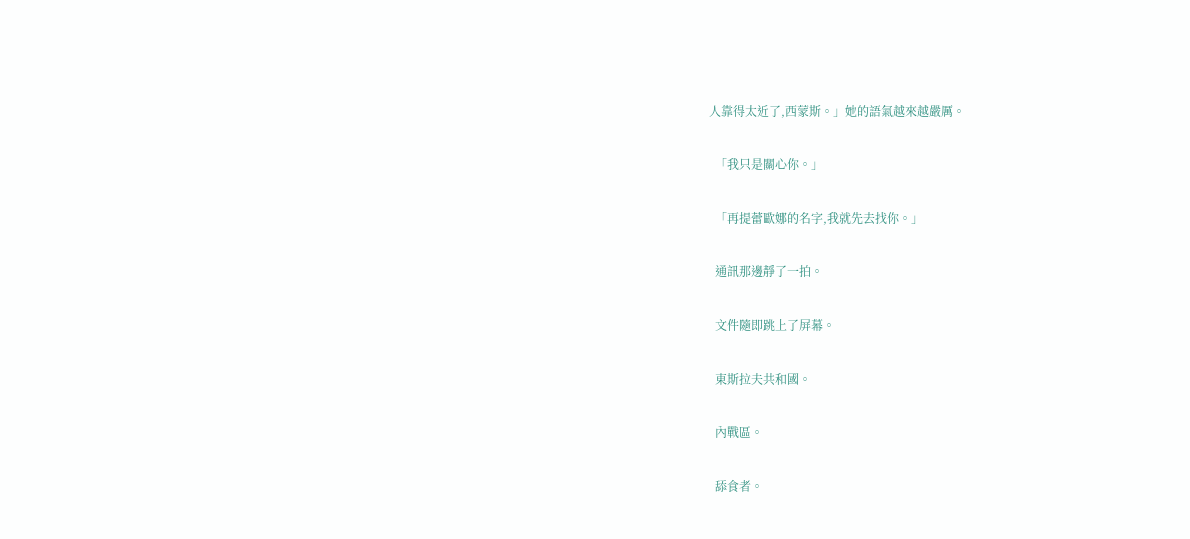人靠得太近了,西蒙斯。」她的語氣越來越嚴厲。

  「我只是關心你。」

  「再提蕾歐娜的名字,我就先去找你。」

  通訊那邊靜了一拍。

  文件隨即跳上了屏幕。

  東斯拉夫共和國。

  內戰區。

  舔食者。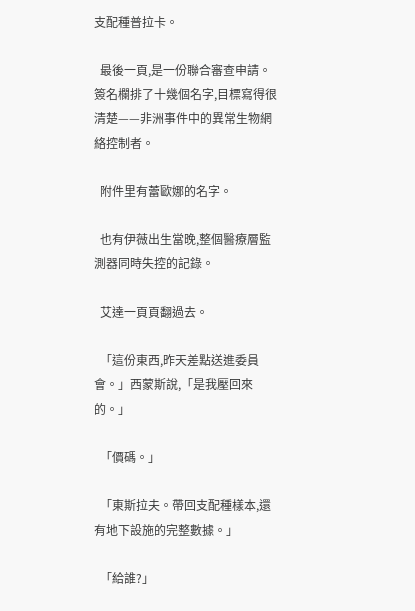支配種普拉卡。

  最後一頁,是一份聯合審查申請。簽名欄排了十幾個名字,目標寫得很清楚——非洲事件中的異常生物網絡控制者。

  附件里有蕾歐娜的名字。

  也有伊薇出生當晚,整個醫療層監測器同時失控的記錄。

  艾達一頁頁翻過去。

  「這份東西,昨天差點送進委員會。」西蒙斯說,「是我壓回來的。」

  「價碼。」

  「東斯拉夫。帶回支配種樣本,還有地下設施的完整數據。」

  「給誰?」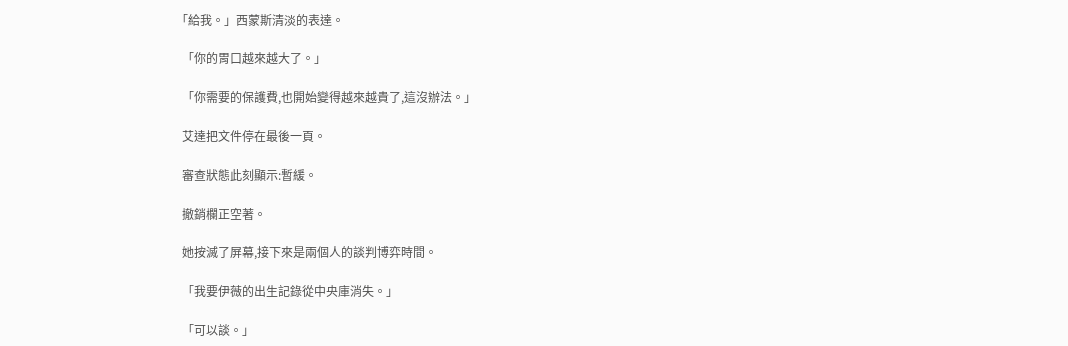「給我。」西蒙斯清淡的表達。

  「你的胃口越來越大了。」

  「你需要的保護費,也開始變得越來越貴了,這沒辦法。」

  艾達把文件停在最後一頁。

  審查狀態此刻顯示:暫緩。

  撤銷欄正空著。

  她按滅了屏幕,接下來是兩個人的談判博弈時間。

  「我要伊薇的出生記錄從中央庫消失。」

  「可以談。」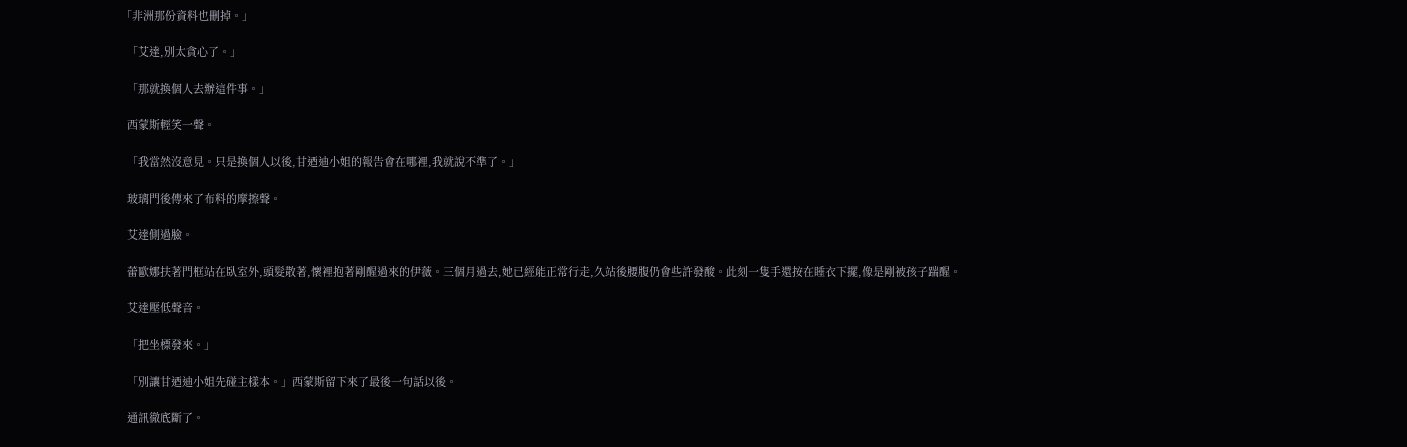「非洲那份資料也刪掉。」

  「艾達,別太貪心了。」

  「那就換個人去辦這件事。」

  西蒙斯輕笑一聲。

  「我當然沒意見。只是換個人以後,甘迺迪小姐的報告會在哪裡,我就說不準了。」

  玻璃門後傳來了布料的摩擦聲。

  艾達側過臉。

  蕾歐娜扶著門框站在臥室外,頭髮散著,懷裡抱著剛醒過來的伊薇。三個月過去,她已經能正常行走,久站後腰腹仍會些許發酸。此刻一隻手還按在睡衣下擺,像是剛被孩子踹醒。

  艾達壓低聲音。

  「把坐標發來。」

  「別讓甘迺迪小姐先碰主樣本。」西蒙斯留下來了最後一句話以後。

  通訊徹底斷了。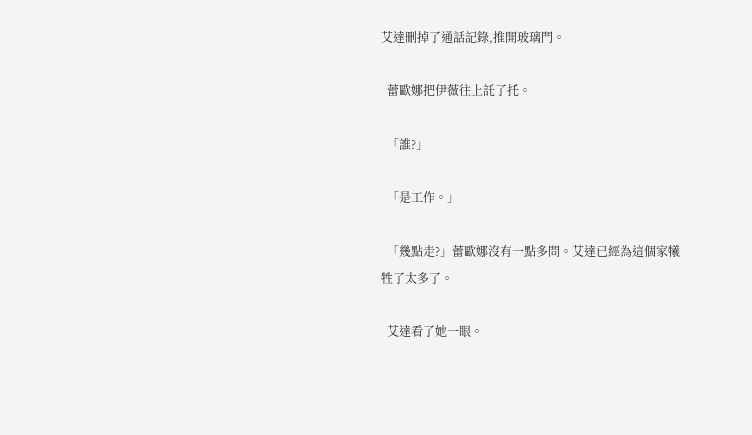艾達刪掉了通話記錄,推開玻璃門。

  蕾歐娜把伊薇往上託了托。

  「誰?」

  「是工作。」

  「幾點走?」蕾歐娜沒有一點多問。艾達已經為這個家犧牲了太多了。

  艾達看了她一眼。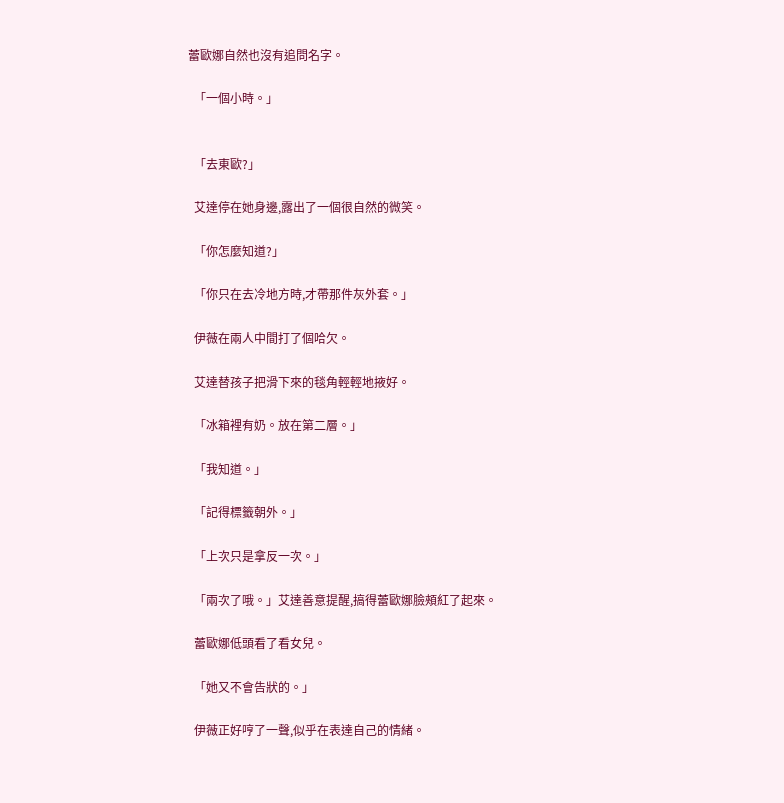蕾歐娜自然也沒有追問名字。

  「一個小時。」


  「去東歐?」

  艾達停在她身邊,露出了一個很自然的微笑。

  「你怎麼知道?」

  「你只在去冷地方時,才帶那件灰外套。」

  伊薇在兩人中間打了個哈欠。

  艾達替孩子把滑下來的毯角輕輕地掖好。

  「冰箱裡有奶。放在第二層。」

  「我知道。」

  「記得標籤朝外。」

  「上次只是拿反一次。」

  「兩次了哦。」艾達善意提醒,搞得蕾歐娜臉頰紅了起來。

  蕾歐娜低頭看了看女兒。

  「她又不會告狀的。」

  伊薇正好哼了一聲,似乎在表達自己的情緒。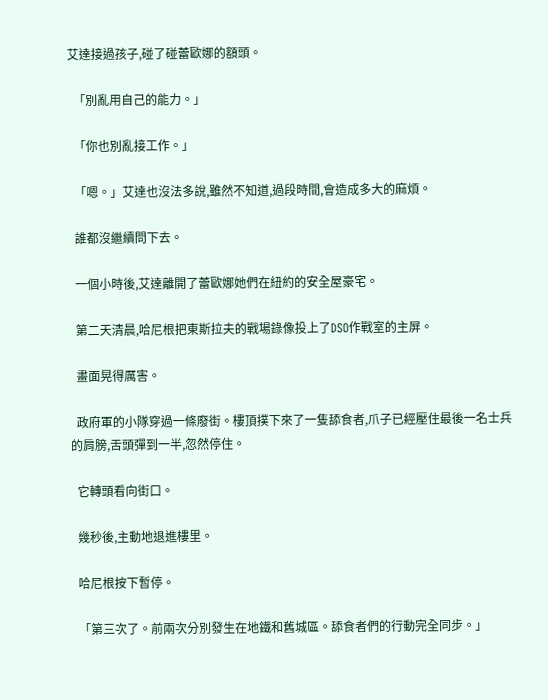艾達接過孩子,碰了碰蕾歐娜的額頭。

  「別亂用自己的能力。」

  「你也別亂接工作。」

  「嗯。」艾達也沒法多說,雖然不知道,過段時間,會造成多大的麻煩。

  誰都沒繼續問下去。

  一個小時後,艾達離開了蕾歐娜她們在紐約的安全屋豪宅。

  第二天清晨,哈尼根把東斯拉夫的戰場錄像投上了DSO作戰室的主屏。

  畫面晃得厲害。

  政府軍的小隊穿過一條廢街。樓頂撲下來了一隻舔食者,爪子已經壓住最後一名士兵的肩膀,舌頭彈到一半,忽然停住。

  它轉頭看向街口。

  幾秒後,主動地退進樓里。

  哈尼根按下暫停。

  「第三次了。前兩次分別發生在地鐵和舊城區。舔食者們的行動完全同步。」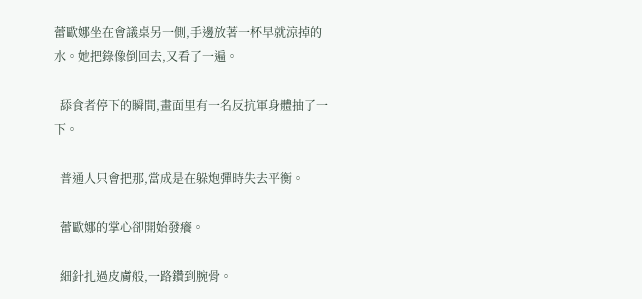蕾歐娜坐在會議桌另一側,手邊放著一杯早就涼掉的水。她把錄像倒回去,又看了一遍。

  舔食者停下的瞬間,畫面里有一名反抗軍身體抽了一下。

  普通人只會把那,當成是在躲炮彈時失去平衡。

  蕾歐娜的掌心卻開始發癢。

  細針扎過皮膚般,一路鑽到腕骨。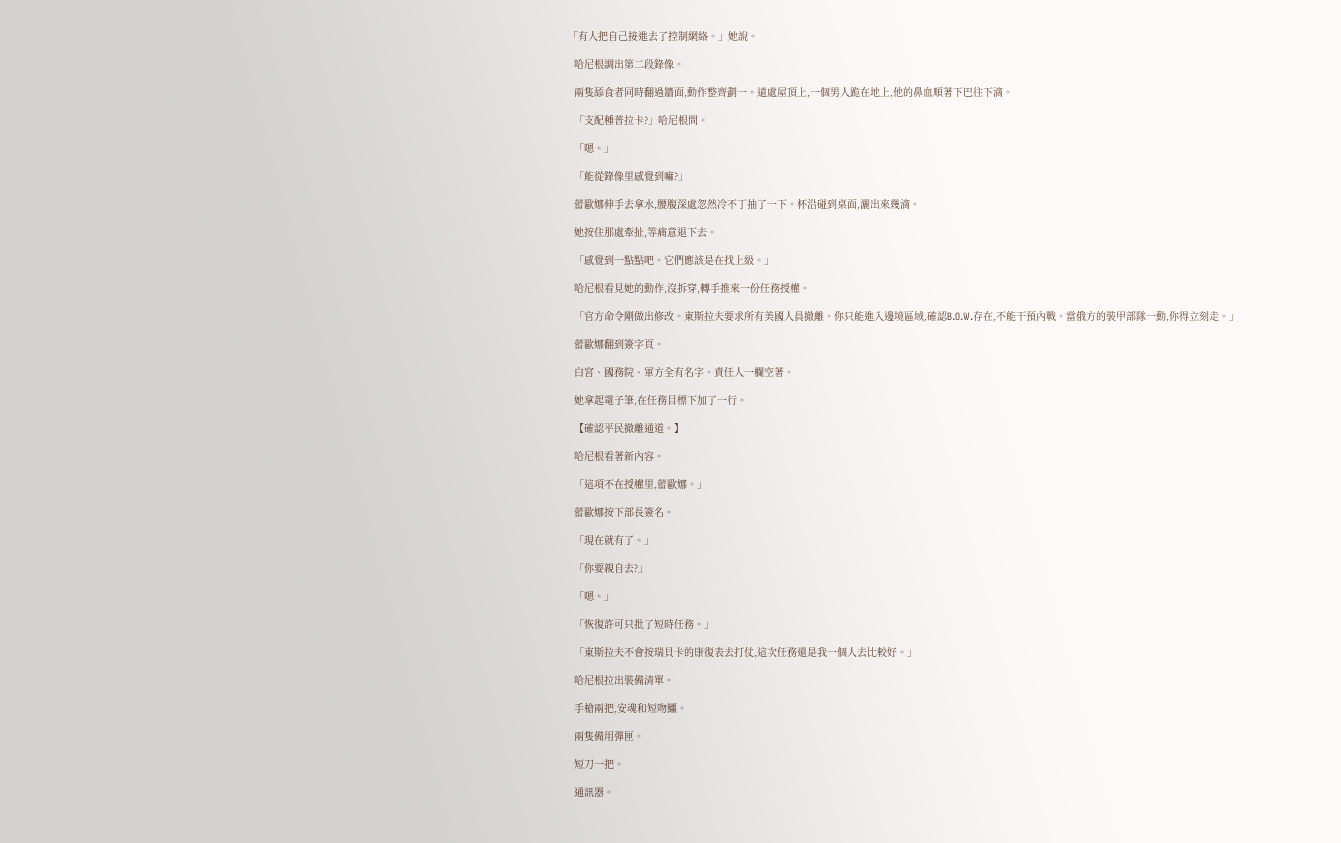「有人把自己接進去了控制網絡。」她說。

  哈尼根調出第二段錄像。

  兩隻舔食者同時翻過牆面,動作整齊劃一。遠處屋頂上,一個男人跪在地上,他的鼻血順著下巴往下滴。

  「支配種普拉卡?」哈尼根問。

  「嗯。」

  「能從錄像里感覺到嘛?」

  蕾歐娜伸手去拿水,腰腹深處忽然冷不丁抽了一下。杯沿碰到桌面,灑出來幾滴。

  她按住那處牽扯,等痛意退下去。

  「感覺到一點點吧。它們應該是在找上級。」

  哈尼根看見她的動作,沒拆穿,轉手推來一份任務授權。

  「官方命令剛做出修改。東斯拉夫要求所有美國人員撤離。你只能進入邊境區域,確認B.O.W.存在,不能干預內戰。當俄方的裝甲部隊一動,你得立刻走。」

  蕾歐娜翻到簽字頁。

  白宮、國務院、軍方全有名字。責任人一欄空著。

  她拿起電子筆,在任務目標下加了一行。

  【確認平民撤離通道。】

  哈尼根看著新內容。

  「這項不在授權里,蕾歐娜。」

  蕾歐娜按下部長簽名。

  「現在就有了。」

  「你要親自去?」

  「嗯。」

  「恢復許可只批了短時任務。」

  「東斯拉夫不會按瑞貝卡的康復表去打仗,這次任務還是我一個人去比較好。」

  哈尼根拉出裝備清單。

  手槍兩把,安魂和短吻鱷。

  兩隻備用彈匣。

  短刀一把。

  通訊器。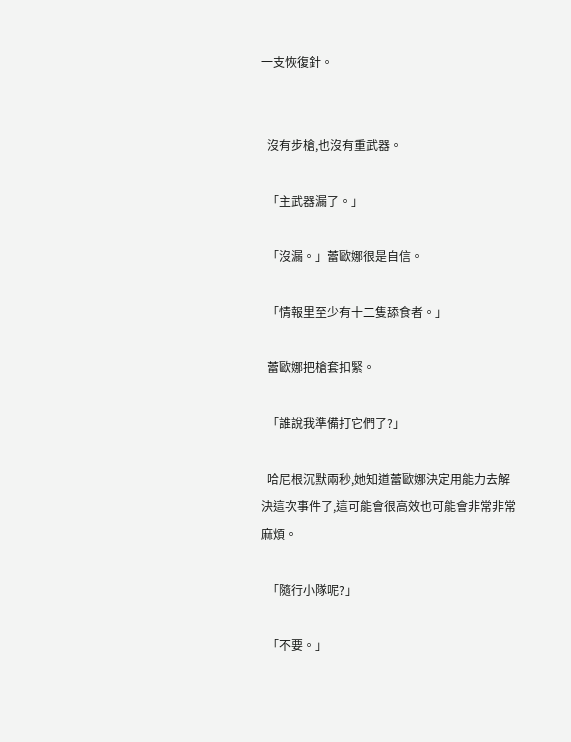一支恢復針。


  沒有步槍,也沒有重武器。

  「主武器漏了。」

  「沒漏。」蕾歐娜很是自信。

  「情報里至少有十二隻舔食者。」

  蕾歐娜把槍套扣緊。

  「誰說我準備打它們了?」

  哈尼根沉默兩秒,她知道蕾歐娜決定用能力去解決這次事件了,這可能會很高效也可能會非常非常麻煩。

  「隨行小隊呢?」

  「不要。」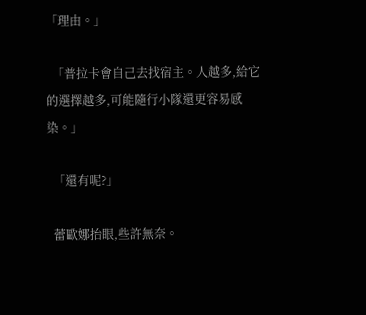「理由。」

  「普拉卡會自己去找宿主。人越多,給它的選擇越多,可能隨行小隊還更容易感染。」

  「還有呢?」

  蕾歐娜抬眼,些許無奈。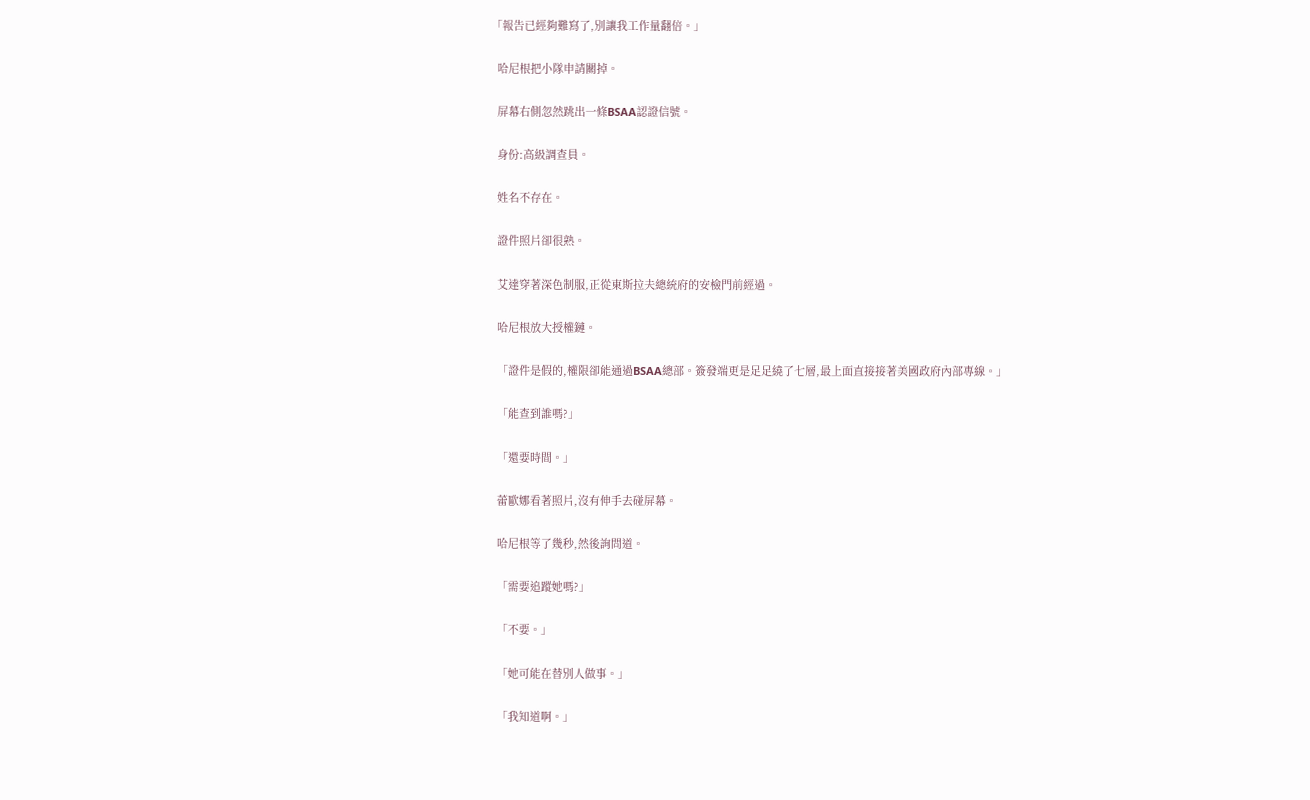「報告已經夠難寫了,別讓我工作量翻倍。」

  哈尼根把小隊申請關掉。

  屏幕右側忽然跳出一條BSAA認證信號。

  身份:高級調查員。

  姓名不存在。

  證件照片卻很熟。

  艾達穿著深色制服,正從東斯拉夫總統府的安檢門前經過。

  哈尼根放大授權鏈。

  「證件是假的,權限卻能通過BSAA總部。簽發端更是足足繞了七層,最上面直接接著美國政府內部專線。」

  「能查到誰嗎?」

  「還要時間。」

  蕾歐娜看著照片,沒有伸手去碰屏幕。

  哈尼根等了幾秒,然後詢問道。

  「需要追蹤她嗎?」

  「不要。」

  「她可能在替別人做事。」

  「我知道啊。」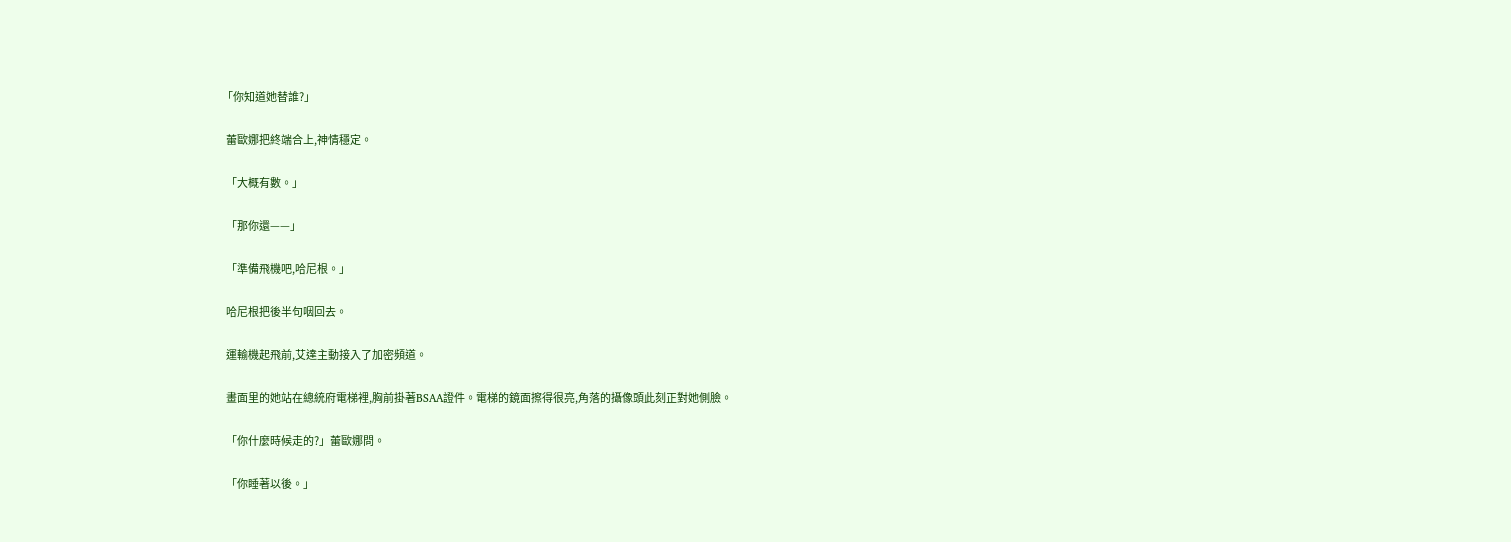「你知道她替誰?」

  蕾歐娜把終端合上,神情穩定。

  「大概有數。」

  「那你還——」

  「準備飛機吧,哈尼根。」

  哈尼根把後半句咽回去。

  運輸機起飛前,艾達主動接入了加密頻道。

  畫面里的她站在總統府電梯裡,胸前掛著BSAA證件。電梯的鏡面擦得很亮,角落的攝像頭此刻正對她側臉。

  「你什麼時候走的?」蕾歐娜問。

  「你睡著以後。」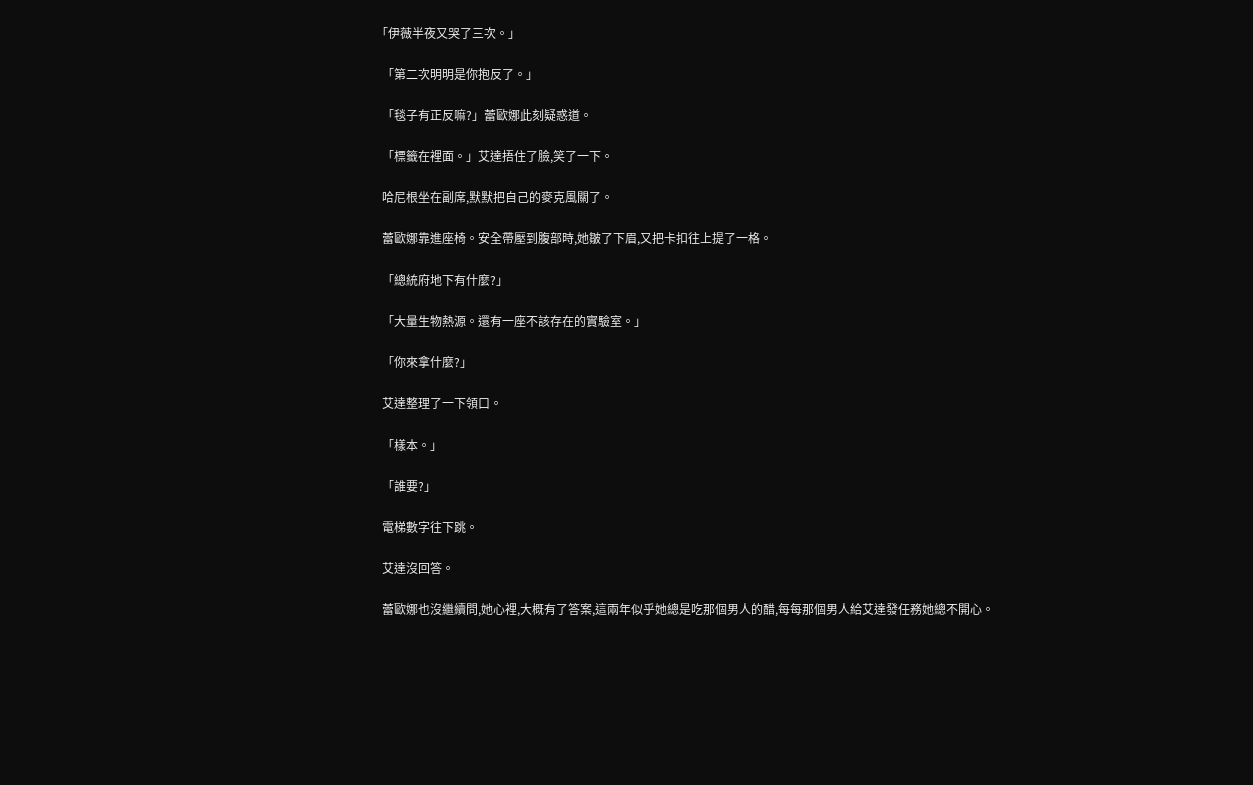「伊薇半夜又哭了三次。」

  「第二次明明是你抱反了。」

  「毯子有正反嘛?」蕾歐娜此刻疑惑道。

  「標籤在裡面。」艾達捂住了臉,笑了一下。

  哈尼根坐在副席,默默把自己的麥克風關了。

  蕾歐娜靠進座椅。安全帶壓到腹部時,她皺了下眉,又把卡扣往上提了一格。

  「總統府地下有什麼?」

  「大量生物熱源。還有一座不該存在的實驗室。」

  「你來拿什麼?」

  艾達整理了一下領口。

  「樣本。」

  「誰要?」

  電梯數字往下跳。

  艾達沒回答。

  蕾歐娜也沒繼續問,她心裡,大概有了答案,這兩年似乎她總是吃那個男人的醋,每每那個男人給艾達發任務她總不開心。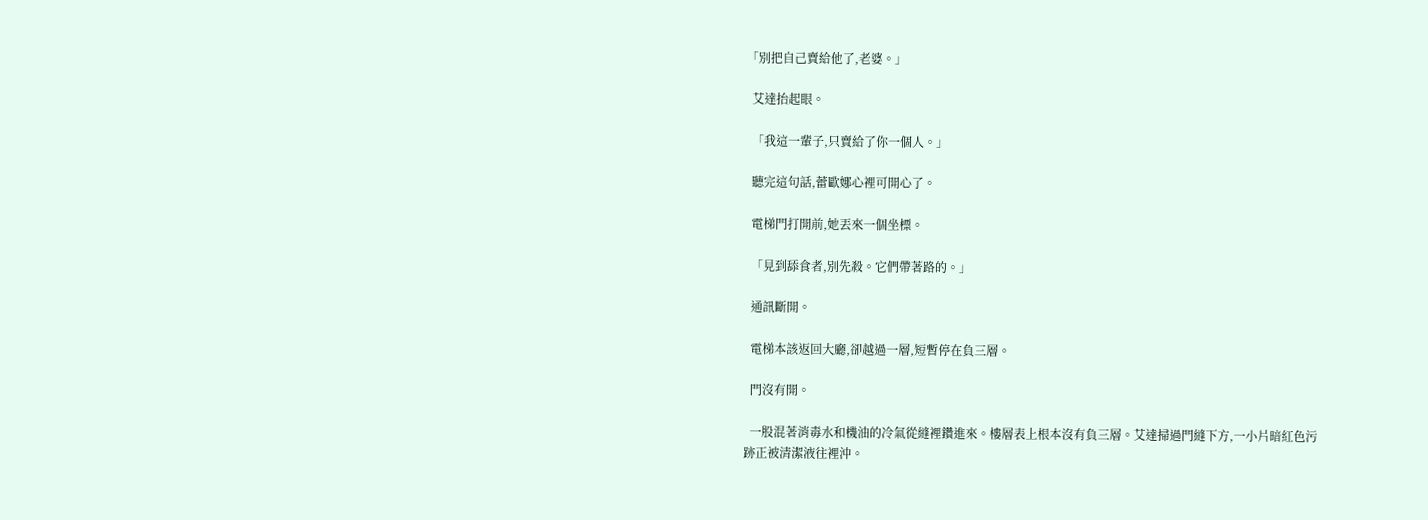「別把自己賣給他了,老婆。」

  艾達抬起眼。

  「我這一輩子,只賣給了你一個人。」

  聽完這句話,蕾歐娜心裡可開心了。

  電梯門打開前,她丟來一個坐標。

  「見到舔食者,別先殺。它們帶著路的。」

  通訊斷開。

  電梯本該返回大廳,卻越過一層,短暫停在負三層。

  門沒有開。

  一股混著消毒水和機油的冷氣從縫裡鑽進來。樓層表上根本沒有負三層。艾達掃過門縫下方,一小片暗紅色污跡正被清潔液往裡沖。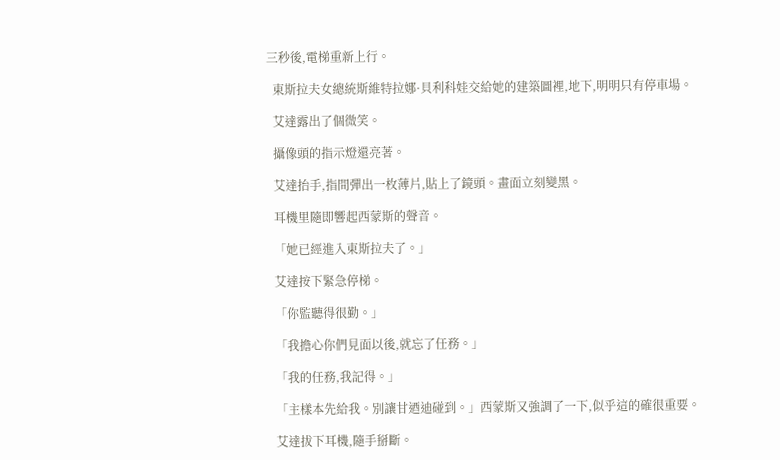三秒後,電梯重新上行。

  東斯拉夫女總統斯維特拉娜·貝利科娃交給她的建築圖裡,地下,明明只有停車場。

  艾達露出了個微笑。

  攝像頭的指示燈還亮著。

  艾達抬手,指間彈出一枚薄片,貼上了鏡頭。畫面立刻變黑。

  耳機里隨即響起西蒙斯的聲音。

  「她已經進入東斯拉夫了。」

  艾達按下緊急停梯。

  「你監聽得很勤。」

  「我擔心你們見面以後,就忘了任務。」

  「我的任務,我記得。」

  「主樣本先給我。別讓甘迺迪碰到。」西蒙斯又強調了一下,似乎這的確很重要。

  艾達拔下耳機,隨手掰斷。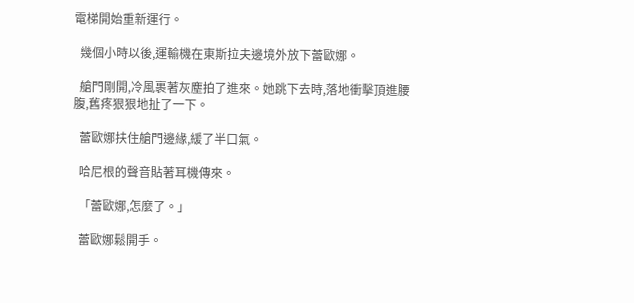電梯開始重新運行。

  幾個小時以後,運輸機在東斯拉夫邊境外放下蕾歐娜。

  艙門剛開,冷風裹著灰塵拍了進來。她跳下去時,落地衝擊頂進腰腹,舊疼狠狠地扯了一下。

  蕾歐娜扶住艙門邊緣,緩了半口氣。

  哈尼根的聲音貼著耳機傳來。

  「蕾歐娜,怎麼了。」

  蕾歐娜鬆開手。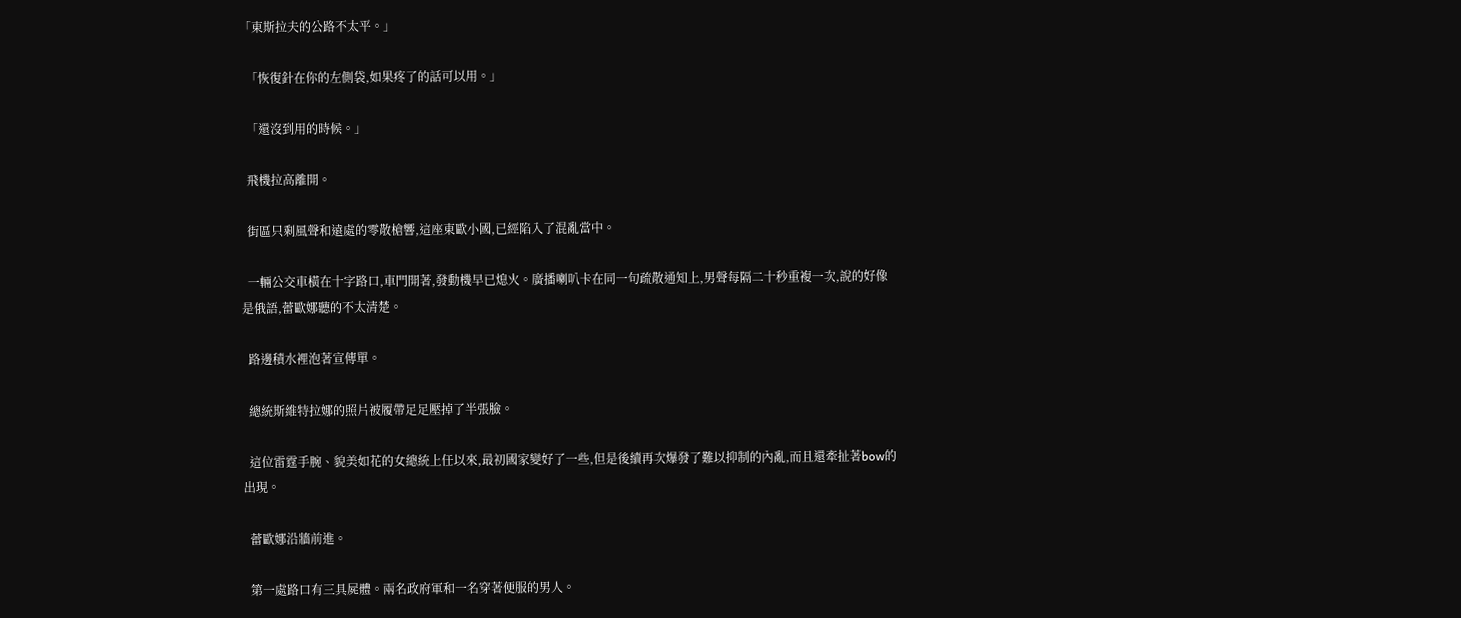「東斯拉夫的公路不太平。」

  「恢復針在你的左側袋,如果疼了的話可以用。」

  「還沒到用的時候。」

  飛機拉高離開。

  街區只剩風聲和遠處的零散槍響,這座東歐小國,已經陷入了混亂當中。

  一輛公交車橫在十字路口,車門開著,發動機早已熄火。廣播喇叭卡在同一句疏散通知上,男聲每隔二十秒重複一次,說的好像是俄語,蕾歐娜聽的不太清楚。

  路邊積水裡泡著宣傳單。

  總統斯維特拉娜的照片被履帶足足壓掉了半張臉。

  這位雷霆手腕、貌美如花的女總統上任以來,最初國家變好了一些,但是後續再次爆發了難以抑制的內亂,而且還牽扯著bow的出現。

  蕾歐娜沿牆前進。

  第一處路口有三具屍體。兩名政府軍和一名穿著便服的男人。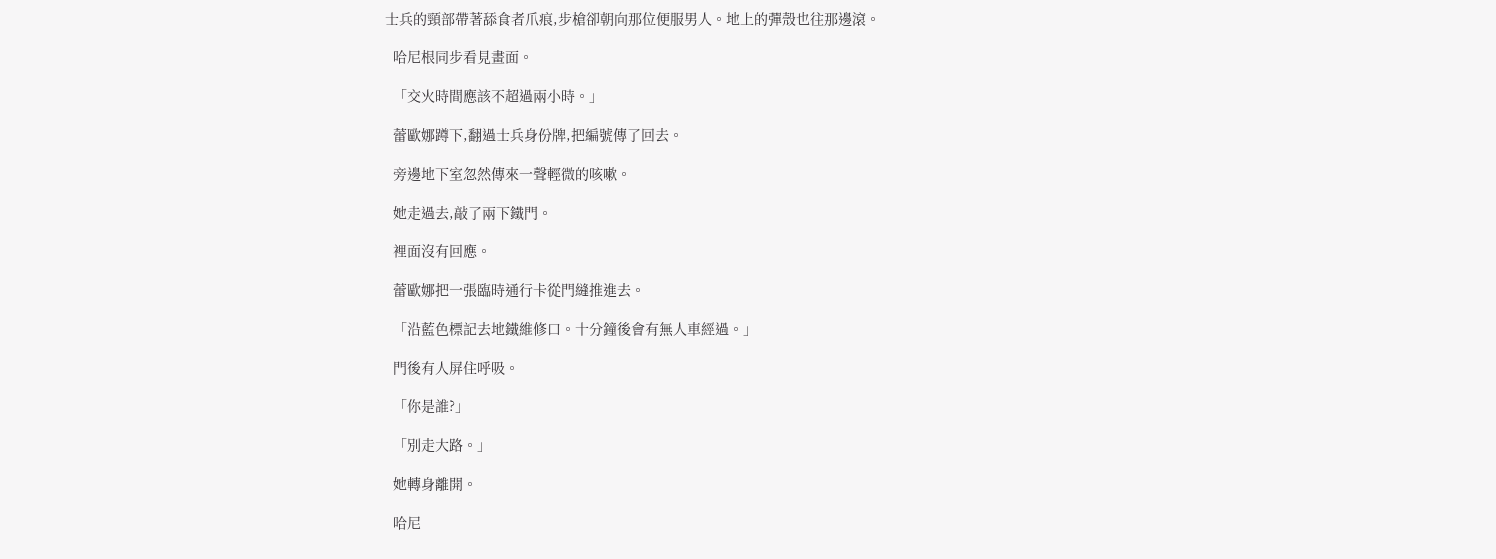士兵的頸部帶著舔食者爪痕,步槍卻朝向那位便服男人。地上的彈殼也往那邊滾。

  哈尼根同步看見畫面。

  「交火時間應該不超過兩小時。」

  蕾歐娜蹲下,翻過士兵身份牌,把編號傳了回去。

  旁邊地下室忽然傳來一聲輕微的咳嗽。

  她走過去,敲了兩下鐵門。

  裡面沒有回應。

  蕾歐娜把一張臨時通行卡從門縫推進去。

  「沿藍色標記去地鐵維修口。十分鐘後會有無人車經過。」

  門後有人屏住呼吸。

  「你是誰?」

  「別走大路。」

  她轉身離開。

  哈尼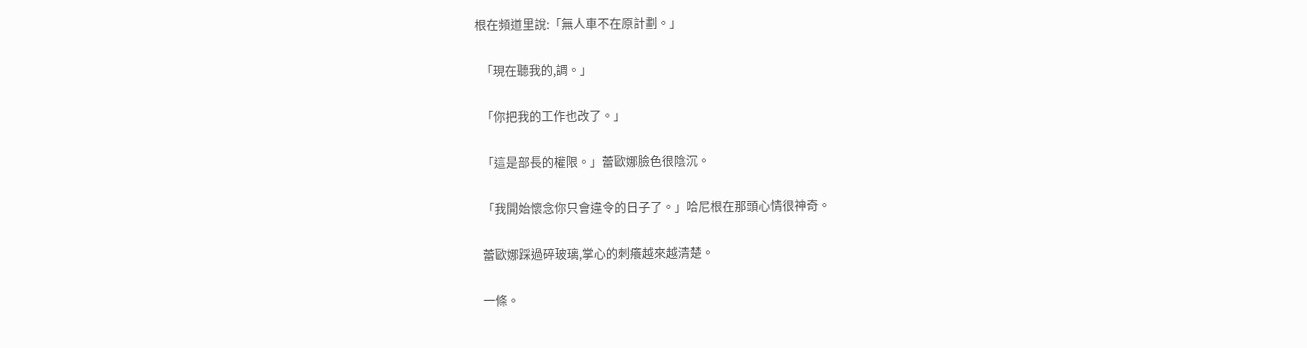根在頻道里說:「無人車不在原計劃。」

  「現在聽我的,調。」

  「你把我的工作也改了。」

  「這是部長的權限。」蕾歐娜臉色很陰沉。

  「我開始懷念你只會違令的日子了。」哈尼根在那頭心情很神奇。

  蕾歐娜踩過碎玻璃,掌心的刺癢越來越清楚。

  一條。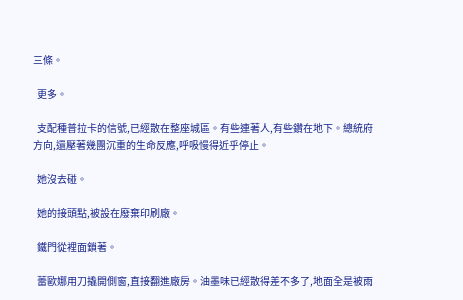三條。

  更多。

  支配種普拉卡的信號,已經散在整座城區。有些連著人,有些鑽在地下。總統府方向,還壓著幾團沉重的生命反應,呼吸慢得近乎停止。

  她沒去碰。

  她的接頭點,被設在廢棄印刷廠。

  鐵門從裡面鎖著。

  蕾歐娜用刀撬開側窗,直接翻進廠房。油墨味已經散得差不多了,地面全是被雨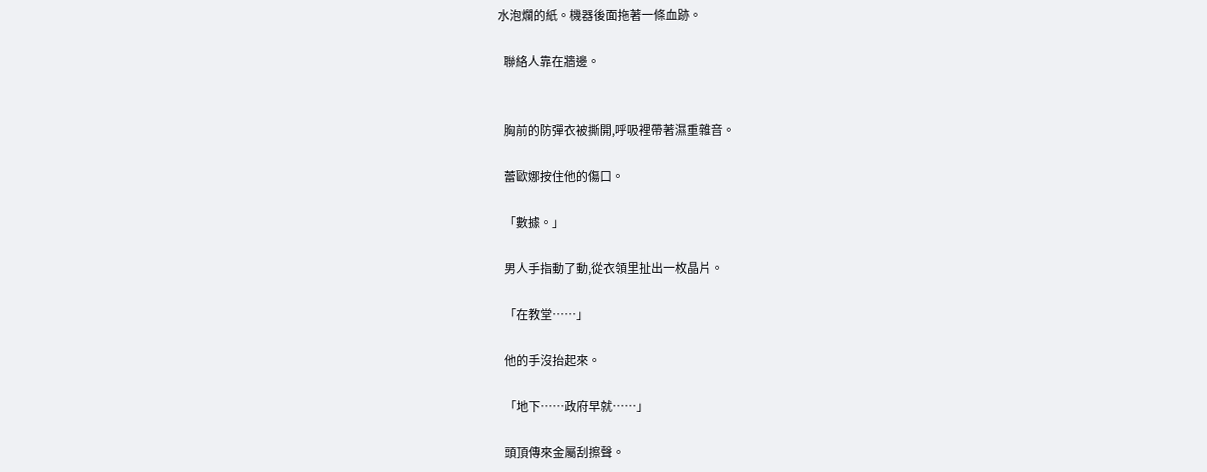水泡爛的紙。機器後面拖著一條血跡。

  聯絡人靠在牆邊。


  胸前的防彈衣被撕開,呼吸裡帶著濕重雜音。

  蕾歐娜按住他的傷口。

  「數據。」

  男人手指動了動,從衣領里扯出一枚晶片。

  「在教堂……」

  他的手沒抬起來。

  「地下……政府早就……」

  頭頂傳來金屬刮擦聲。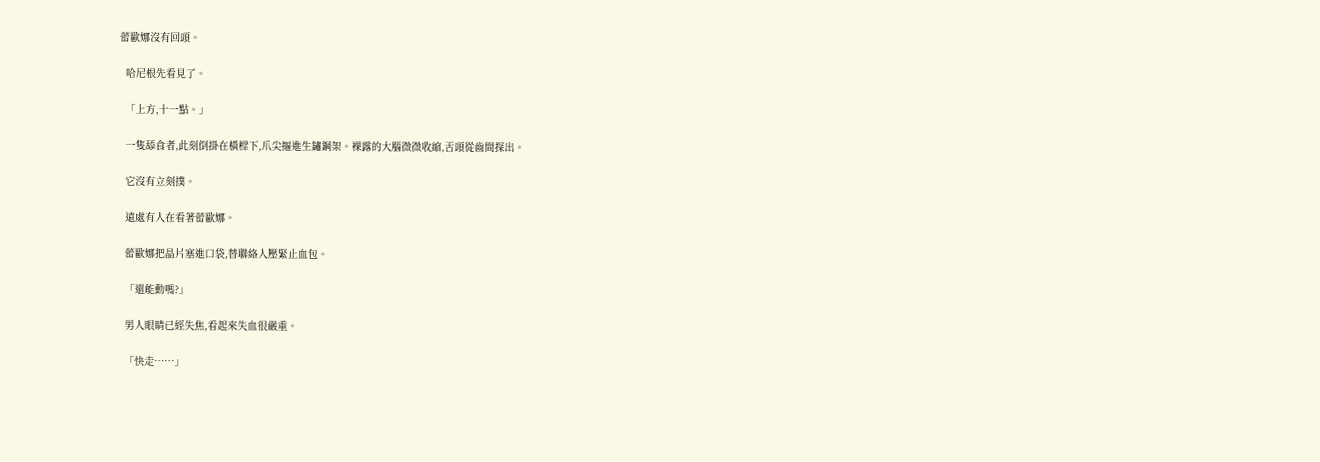蕾歐娜沒有回頭。

  哈尼根先看見了。

  「上方,十一點。」

  一隻舔食者,此刻倒掛在橫樑下,爪尖摳進生鏽鋼架。裸露的大腦微微收縮,舌頭從齒間探出。

  它沒有立刻撲。

  遠處有人在看著蕾歐娜。

  蕾歐娜把晶片塞進口袋,替聯絡人壓緊止血包。

  「還能動嗎?」

  男人眼睛已經失焦,看起來失血很嚴重。

  「快走……」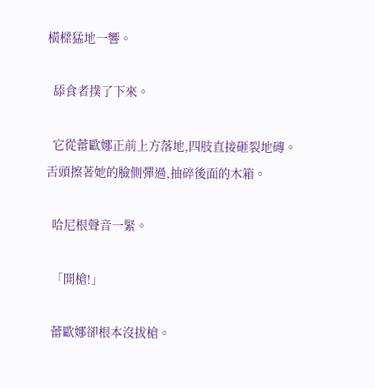橫樑猛地一響。

  舔食者撲了下來。

  它從蕾歐娜正前上方落地,四肢直接砸裂地磚。舌頭擦著她的臉側彈過,抽碎後面的木箱。

  哈尼根聲音一緊。

  「開槍!」

  蕾歐娜卻根本沒拔槍。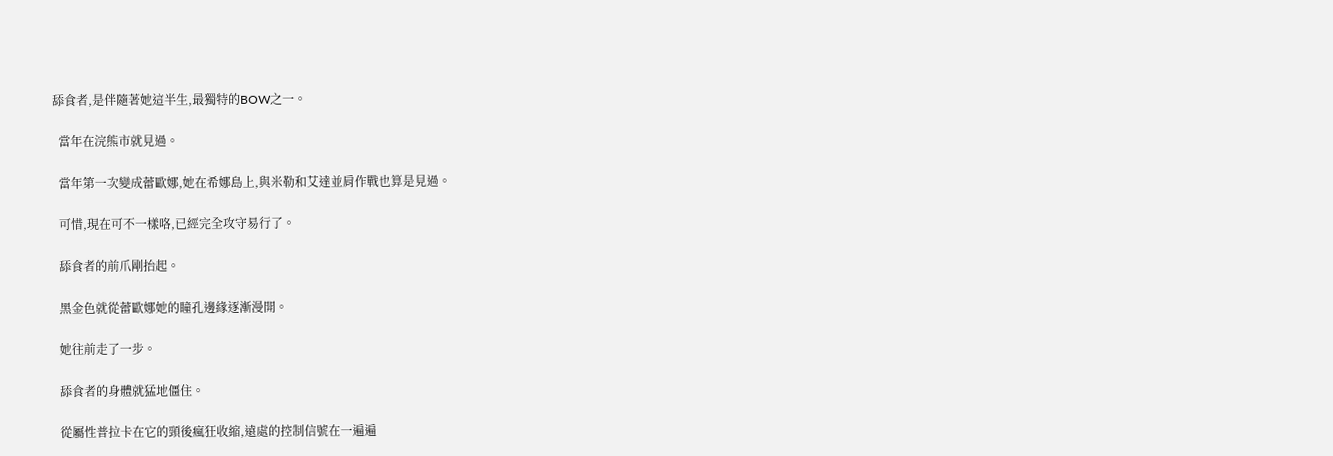舔食者,是伴隨著她這半生,最獨特的BOW之一。

  當年在浣熊市就見過。

  當年第一次變成蕾歐娜,她在希娜島上,與米勒和艾達並肩作戰也算是見過。

  可惜,現在可不一樣咯,已經完全攻守易行了。

  舔食者的前爪剛抬起。

  黑金色就從蕾歐娜她的瞳孔邊緣逐漸漫開。

  她往前走了一步。

  舔食者的身體就猛地僵住。

  從屬性普拉卡在它的頸後瘋狂收縮,遠處的控制信號在一遍遍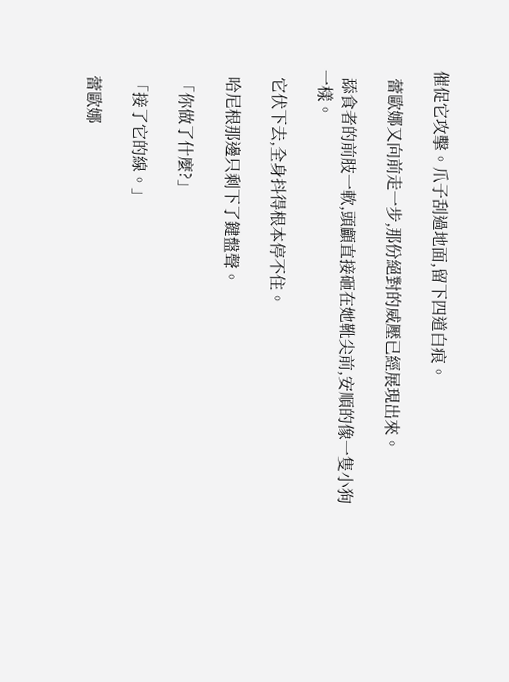催促它攻擊。爪子刮過地面,留下四道白痕。

  蕾歐娜又向前走一步,那份絕對的威壓已經展現出來。

  舔食者的前肢一軟,頭顱直接砸在她靴尖前,安順的像一隻小狗一樣。

  它伏下去,全身抖得根本停不住。

  哈尼根那邊只剩下了鍵盤聲。

  「你做了什麼?」

  「接了它的線。」

  蕾歐娜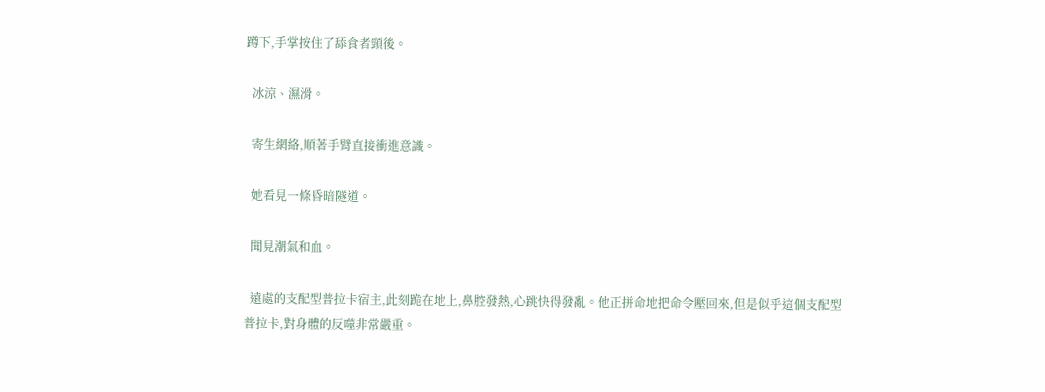蹲下,手掌按住了舔食者頸後。

  冰涼、濕滑。

  寄生網絡,順著手臂直接衝進意識。

  她看見一條昏暗隧道。

  聞見潮氣和血。

  遠處的支配型普拉卡宿主,此刻跪在地上,鼻腔發熱,心跳快得發亂。他正拼命地把命令壓回來,但是似乎這個支配型普拉卡,對身體的反噬非常嚴重。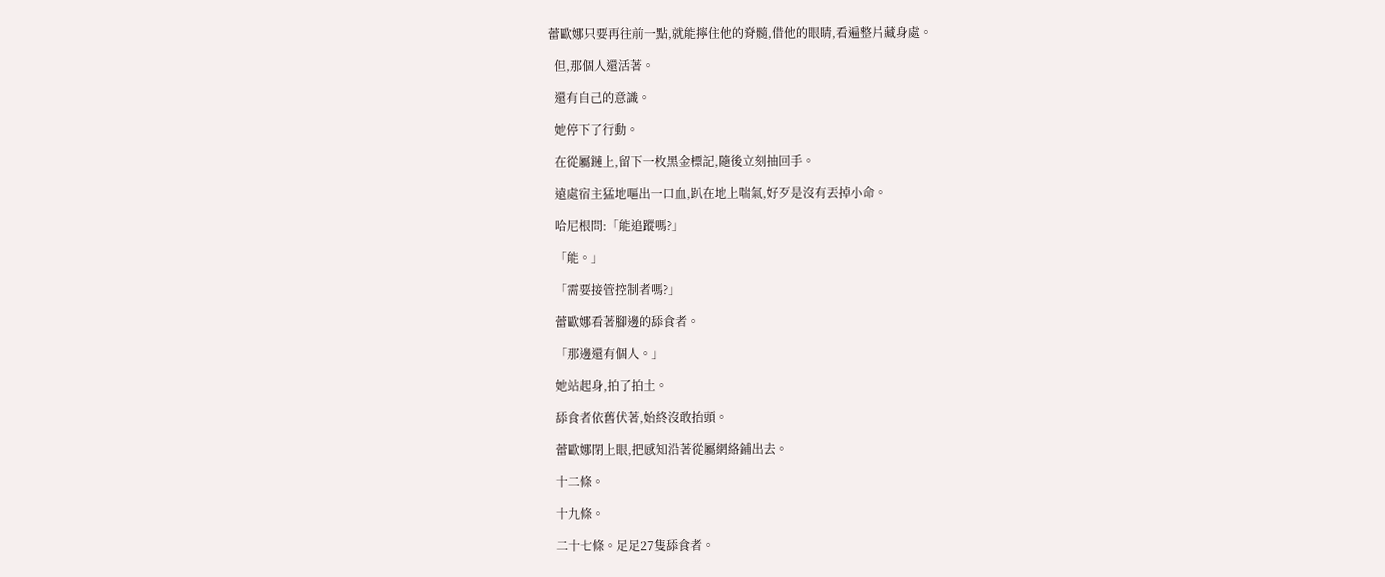蕾歐娜只要再往前一點,就能擰住他的脊髓,借他的眼睛,看遍整片藏身處。

  但,那個人還活著。

  還有自己的意識。

  她停下了行動。

  在從屬鏈上,留下一枚黑金標記,隨後立刻抽回手。

  遠處宿主猛地嘔出一口血,趴在地上喘氣,好歹是沒有丟掉小命。

  哈尼根問:「能追蹤嗎?」

  「能。」

  「需要接管控制者嗎?」

  蕾歐娜看著腳邊的舔食者。

  「那邊還有個人。」

  她站起身,拍了拍土。

  舔食者依舊伏著,始終沒敢抬頭。

  蕾歐娜閉上眼,把感知沿著從屬網絡鋪出去。

  十二條。

  十九條。

  二十七條。足足27隻舔食者。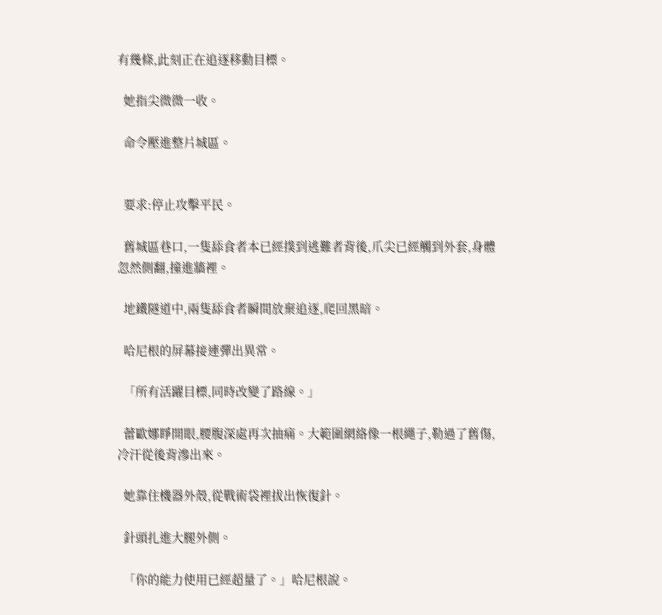有幾條,此刻正在追逐移動目標。

  她指尖微微一收。

  命令壓進整片城區。


  要求:停止攻擊平民。

  舊城區巷口,一隻舔食者本已經撲到逃難者背後,爪尖已經觸到外套,身體忽然側翻,撞進牆裡。

  地鐵隧道中,兩隻舔食者瞬間放棄追逐,爬回黑暗。

  哈尼根的屏幕接連彈出異常。

  「所有活躍目標,同時改變了路線。」

  蕾歐娜睜開眼,腰腹深處再次抽痛。大範圍網絡像一根繩子,勒過了舊傷,冷汗從後背滲出來。

  她靠住機器外殼,從戰術袋裡拔出恢復針。

  針頭扎進大腿外側。

  「你的能力使用已經超量了。」哈尼根說。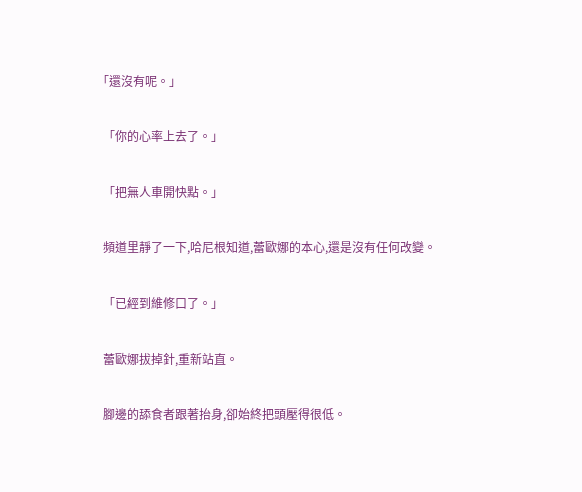「還沒有呢。」

  「你的心率上去了。」

  「把無人車開快點。」

  頻道里靜了一下,哈尼根知道,蕾歐娜的本心,還是沒有任何改變。

  「已經到維修口了。」

  蕾歐娜拔掉針,重新站直。

  腳邊的舔食者跟著抬身,卻始終把頭壓得很低。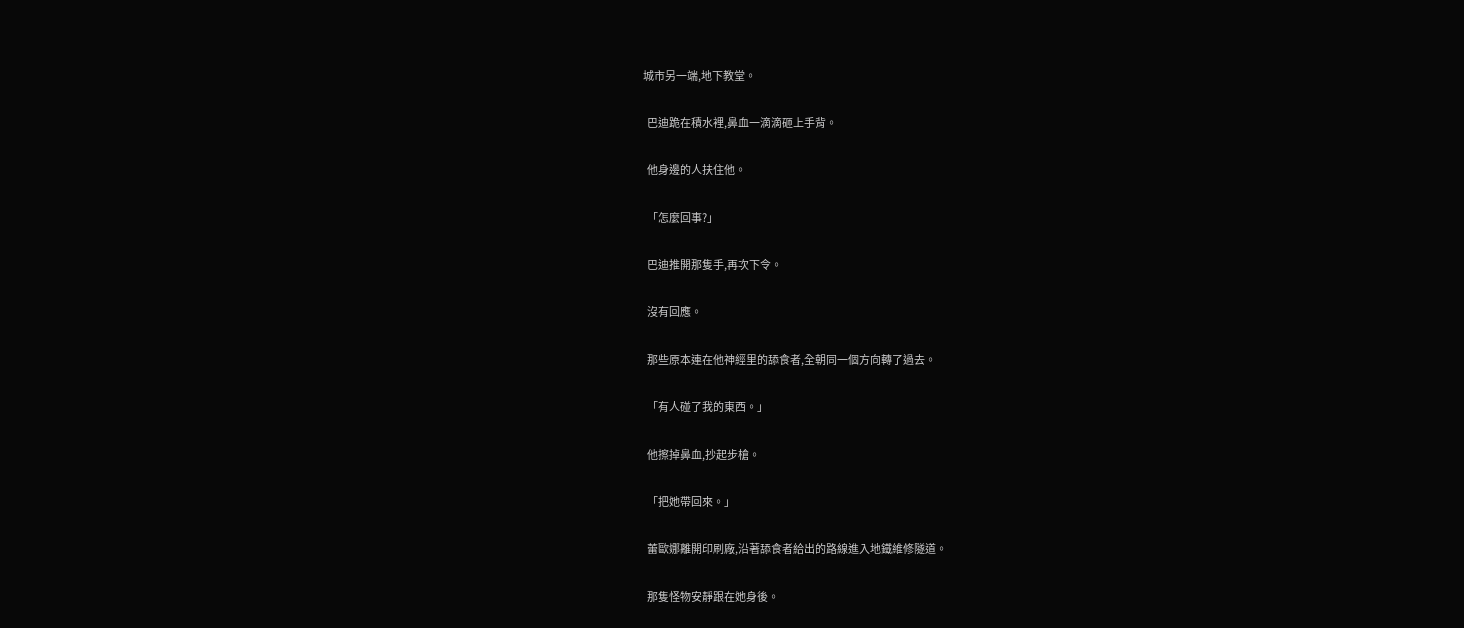城市另一端,地下教堂。

  巴迪跪在積水裡,鼻血一滴滴砸上手背。

  他身邊的人扶住他。

  「怎麼回事?」

  巴迪推開那隻手,再次下令。

  沒有回應。

  那些原本連在他神經里的舔食者,全朝同一個方向轉了過去。

  「有人碰了我的東西。」

  他擦掉鼻血,抄起步槍。

  「把她帶回來。」

  蕾歐娜離開印刷廠,沿著舔食者給出的路線進入地鐵維修隧道。

  那隻怪物安靜跟在她身後。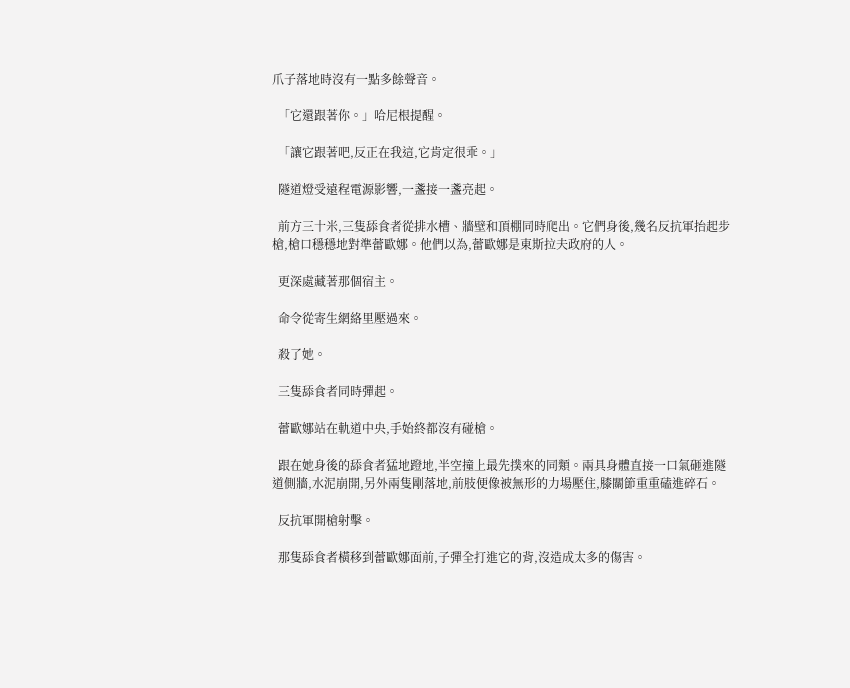爪子落地時沒有一點多餘聲音。

  「它還跟著你。」哈尼根提醒。

  「讓它跟著吧,反正在我這,它肯定很乖。」

  隧道燈受遠程電源影響,一盞接一盞亮起。

  前方三十米,三隻舔食者從排水槽、牆壁和頂棚同時爬出。它們身後,幾名反抗軍抬起步槍,槍口穩穩地對準蕾歐娜。他們以為,蕾歐娜是東斯拉夫政府的人。

  更深處藏著那個宿主。

  命令從寄生網絡里壓過來。

  殺了她。

  三隻舔食者同時彈起。

  蕾歐娜站在軌道中央,手始終都沒有碰槍。

  跟在她身後的舔食者猛地蹬地,半空撞上最先撲來的同類。兩具身體直接一口氣砸進隧道側牆,水泥崩開,另外兩隻剛落地,前肢便像被無形的力場壓住,膝關節重重磕進碎石。

  反抗軍開槍射擊。

  那隻舔食者橫移到蕾歐娜面前,子彈全打進它的背,沒造成太多的傷害。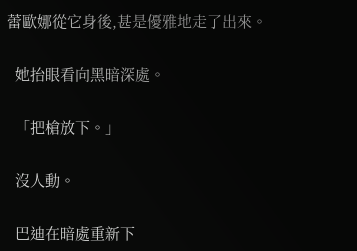蕾歐娜從它身後,甚是優雅地走了出來。

  她抬眼看向黑暗深處。

  「把槍放下。」

  沒人動。

  巴迪在暗處重新下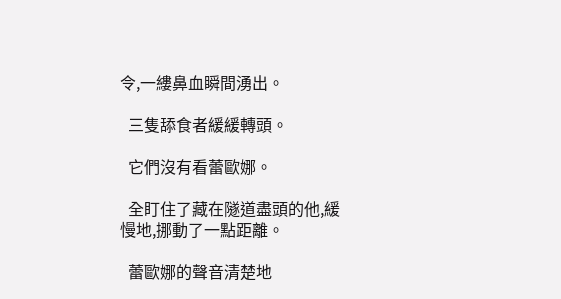令,一縷鼻血瞬間湧出。

  三隻舔食者緩緩轉頭。

  它們沒有看蕾歐娜。

  全盯住了藏在隧道盡頭的他,緩慢地,挪動了一點距離。

  蕾歐娜的聲音清楚地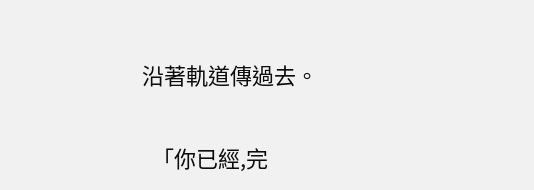沿著軌道傳過去。

  「你已經,完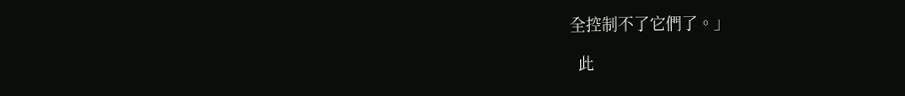全控制不了它們了。」

  此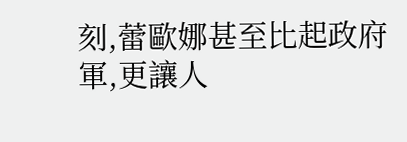刻,蕾歐娜甚至比起政府軍,更讓人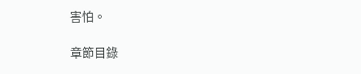害怕。

章節目錄